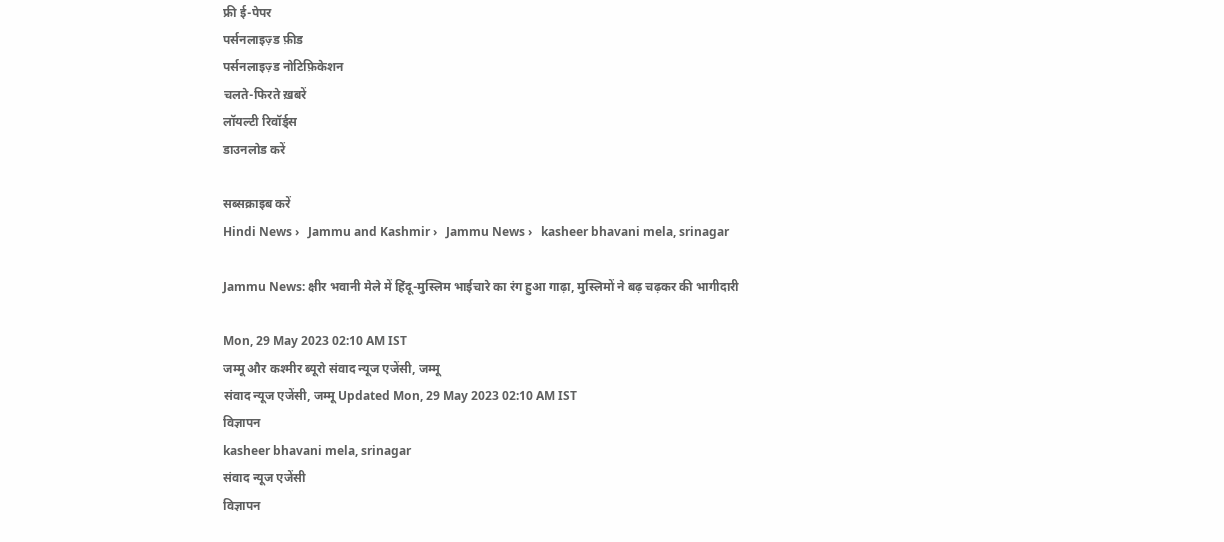फ्री ई-पेपर
पर्सनलाइज़्ड फ़ीड
पर्सनलाइज़्ड नोटिफ़िकेशन
चलते-फिरते ख़बरें
लॉयल्टी रिवॉर्ड्स
डाउनलोड करें

सब्सक्राइब करें
Hindi News ›   Jammu and Kashmir ›   Jammu News ›   kasheer bhavani mela, srinagar

Jammu News: क्षीर भवानी मेले में हिंदू-मुस्लिम भाईचारे का रंग हुआ गाढ़ा, मुस्लिमों ने बढ़ चढ़कर की भागीदारी

Mon, 29 May 2023 02:10 AM IST
जम्मू और कश्मीर ब्यूरो संवाद न्यूज एजेंसी, जम्मू
संवाद न्यूज एजेंसी, जम्मू Updated Mon, 29 May 2023 02:10 AM IST
विज्ञापन
kasheer bhavani mela, srinagar
संवाद न्यूज एजेंसी
विज्ञापन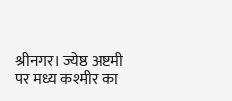श्रीनगर। ज्येष्ठ अष्टमी पर मध्य कश्मीर का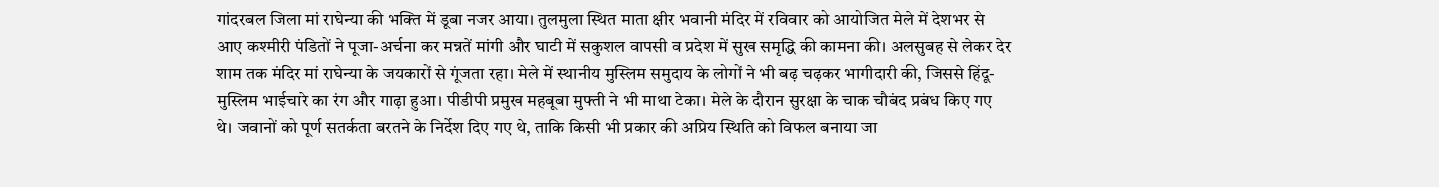गांदरबल जिला मां राघेन्या की भक्ति में डूबा नजर आया। तुलमुला स्थित माता क्षीर भवानी मंदिर में रविवार को आयोजित मेले में देशभर से आए कश्मीरी पंडितों ने पूजा-अर्चना कर मन्नतें मांगी और घाटी में सकुशल वापसी व प्रदेश में सुख समृद्धि की कामना की। अलसुबह से लेकर देर शाम तक मंदिर मां राघेन्या के जयकारों से गूंजता रहा। मेले में स्थानीय मुस्लिम समुदाय के लोगों ने भी बढ़ चढ़कर भागीदारी की, जिससे हिंदू-मुस्लिम भाईचारे का रंग और गाढ़ा हुआ। पीडीपी प्रमुख महबूबा मुफ्ती ने भी माथा टेका। मेले के दौरान सुरक्षा के चाक चौबंद प्रबंध किए गए थे। जवानों को पूर्ण सतर्कता बरतने के निर्देश दिए गए थे, ताकि किसी भी प्रकार की अप्रिय स्थिति को विफल बनाया जा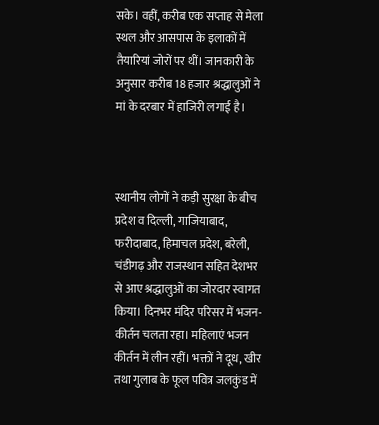सके। वहीं, करीब एक सप्ताह से मेला स्थल और आसपास के इलाकों में तैयारियां जोरों पर थीं। जानकारी के अनुसार करीब 18 हजार श्रद्धालुओं ने मां के दरबार में हाजिरी लगाई है।



स्थानीय लोगों ने कड़ी सुरक्षा के बीच प्रदेश व दिल्ली, गाजियाबाद, फरीदाबाद, हिमाचल प्रदेश, बरेली, चंडीगढ़ और राजस्थान सहित देशभर से आए श्रद्धालुओं का जोरदार स्वागत किया। दिनभर मंदिर परिसर में भजन-कीर्तन चलता रहा। महिलाएं भजन कीर्तन में लीन रहीं। भक्तों ने दूध, खीर तथा गुलाब के फूल पवित्र जलकुंड में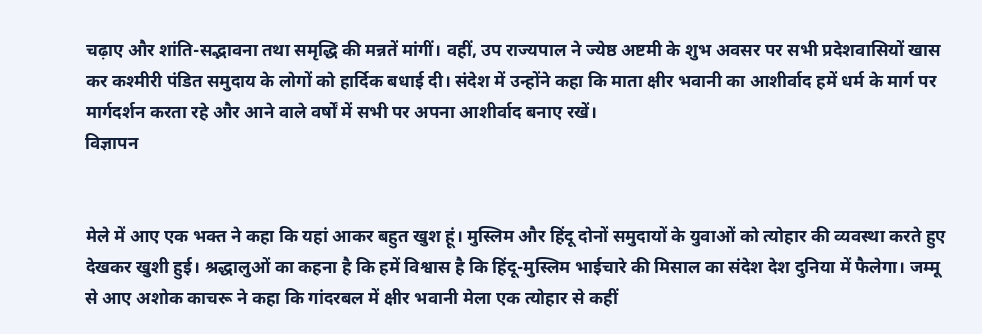चढ़ाए और शांति-सद्भावना तथा समृद्धि की मन्नतें मांगीं। वहीं, उप राज्यपाल ने ज्येष्ठ अष्टमी के शुभ अवसर पर सभी प्रदेशवासियों खास कर कश्मीरी पंडित समुदाय के लोगों को हार्दिक बधाई दी। संदेश में उन्होंने कहा कि माता क्षीर भवानी का आशीर्वाद हमें धर्म के मार्ग पर मार्गदर्शन करता रहे और आने वाले वर्षों में सभी पर अपना आशीर्वाद बनाए रखें।
विज्ञापन


मेले में आए एक भक्त ने कहा कि यहां आकर बहुत खुश हूं। मुस्लिम और हिंदू दोनों समुदायों के युवाओं को त्योहार की व्यवस्था करते हुए देखकर खुशी हुई। श्रद्धालुओं का कहना है कि हमें विश्वास है कि हिंदू-मुस्लिम भाईचारे की मिसाल का संदेश देश दुनिया में फैलेगा। जम्मू से आए अशोक काचरू ने कहा कि गांदरबल में क्षीर भवानी मेला एक त्योहार से कहीं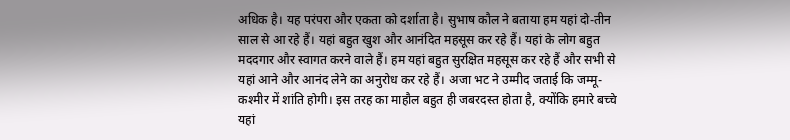अधिक है। यह परंपरा और एकता को दर्शाता है। सुभाष कौल ने बताया हम यहां दो-तीन साल से आ रहे हैं। यहां बहुत खुश और आनंदित महसूस कर रहे हैं। यहां के लोग बहुत मददगार और स्वागत करने वाले हैं। हम यहां बहुत सुरक्षित महसूस कर रहे हैं और सभी से यहां आने और आनंद लेने का अनुरोध कर रहे हैं। अजा भट ने उम्मीद जताई कि जम्मू-कश्मीर में शांति होगी। इस तरह का माहौल बहुत ही जबरदस्त होता है, क्योंकि हमारे बच्चे यहां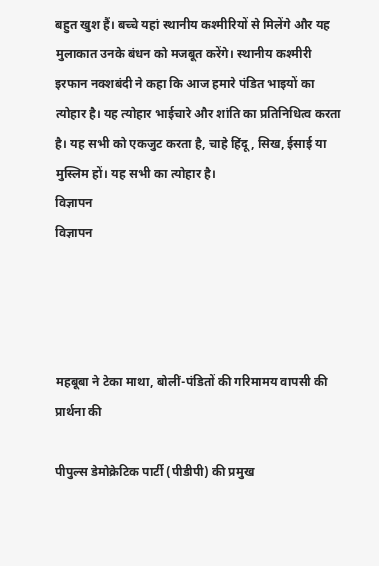बहुत खुश हैं। बच्चे यहां स्थानीय कश्मीरियों से मिलेंगे और यह मुलाकात उनके बंधन को मजबूत करेंगे। स्थानीय कश्मीरी इरफान नक्शबंदी ने कहा कि आज हमारे पंडित भाइयों का त्योहार है। यह त्योहार भाईचारे और शांति का प्रतिनिधित्व करता है। यह सभी को एकजुट करता है, चाहे हिंदू, सिख, ईसाई या मुस्लिम हों। यह सभी का त्योहार है।
विज्ञापन
विज्ञापन




महबूबा ने टेका माथा, बोलीं-पंडितों की गरिमामय वापसी की प्रार्थना की

पीपुल्स डेमोक्रेटिक पार्टी (पीडीपी) की प्रमुख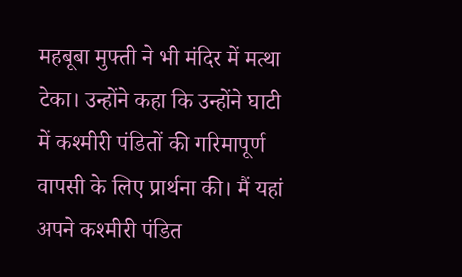महबूबा मुफ्ती ने भी मंदिर में मत्था टेका। उन्होंने कहा कि उन्होंने घाटी में कश्मीरी पंडितों की गरिमापूर्ण वापसी के लिए प्रार्थना की। मैं यहां अपने कश्मीरी पंडित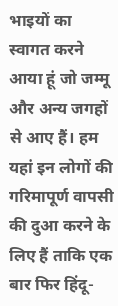भाइयों का स्वागत करने आया हूं जो जम्मू और अन्य जगहों से आए हैं। हम यहां इन लोगों की गरिमापूर्ण वापसी की दुआ करने के लिए हैं ताकि एक बार फिर हिंदू-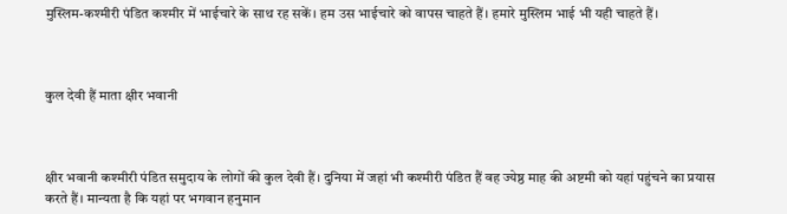मुस्लिम-कश्मीरी पंडित कश्मीर में भाईचारे के साथ रह सकें। हम उस भाईचारे को वापस चाहते हैं। हमारे मुस्लिम भाई भी यही चाहते हैं।



कुल देवी हैं माता क्षीर भवानी



क्षीर भवानी कश्मीरी पंडित समुदाय के लोगों की कुल देवी हैं। दुनिया में जहां भी कश्मीरी पंडित हैं वह ज्येष्ठ माह की अष्टमी को यहां पहुंचने का प्रयास करते हैं। मान्यता है कि यहां पर भगवान हनुमान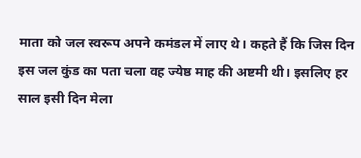माता को जल स्वरूप अपने कमंडल में लाए थे। कहते हैं कि जिस दिन इस जल कुंड का पता चला वह ज्येष्ठ माह की अष्टमी थी। इसलिए हर साल इसी दिन मेला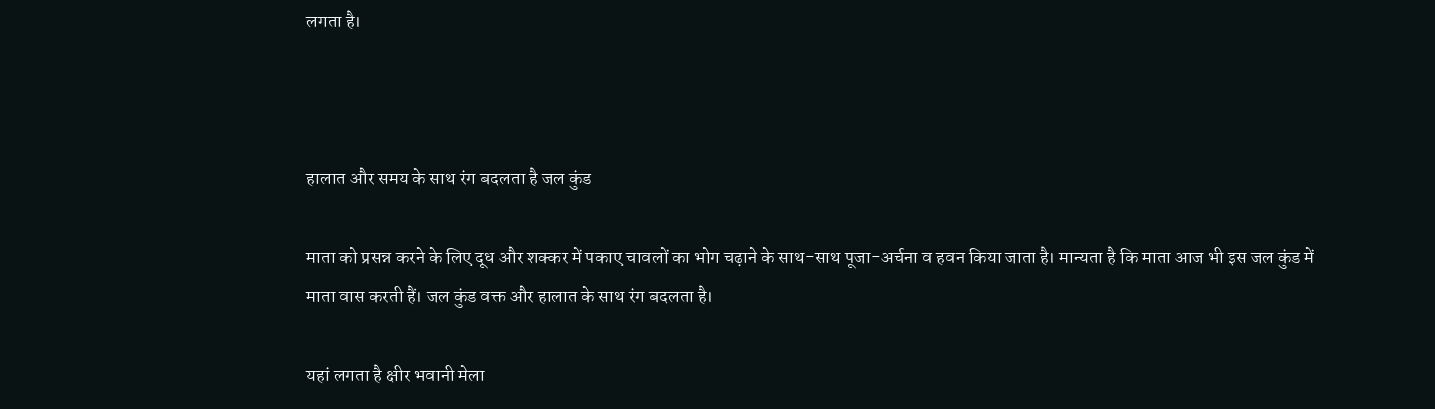लगता है।



हालात और समय के साथ रंग बदलता है जल कुंड

माता को प्रसन्न करने के लिए दूध और शक्कर में पकाए चावलों का भोग चढ़ाने के साथ-साथ पूजा-अर्चना व हवन किया जाता है। मान्यता है कि माता आज भी इस जल कुंड में माता वास करती हैं। जल कुंड वक्त और हालात के साथ रंग बदलता है।

यहां लगता है क्षीर भवानी मेला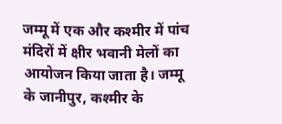जम्मू में एक और कश्मीर में पांच मंदिरों में क्षीर भवानी मेलों का आयोजन किया जाता है। जम्मू के जानीपुर, कश्मीर के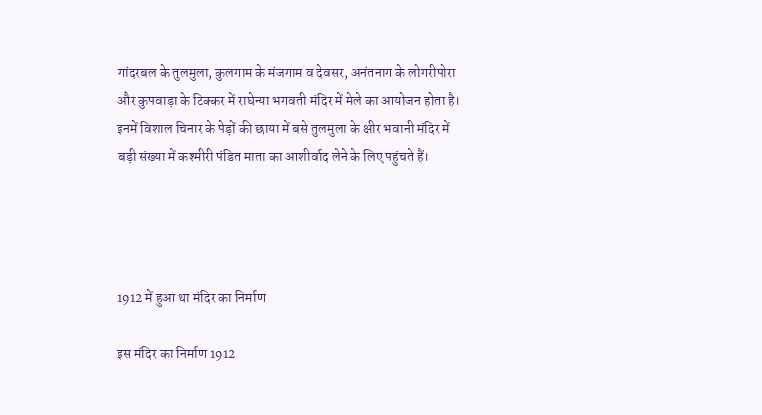गांदरबल के तुलमुला, कुलगाम के मंजगाम व देवसर, अनंतनाग के लोगरीपोरा और कुपवाड़ा के टिक्कर में राघेन्या भगवती मंदिर में मेले का आयोजन होता है। इनमें विशाल चिनार के पेड़ों की छाया में बसे तुलमुला के क्षीर भवानी मंदिर में बड़ी संख्या में कश्मीरी पंडित माता का आशीर्वाद लेने के लिए पहुंचते हैं।




1912 में हुआ था मंदिर का निर्माण

इस मंदिर का निर्माण 1912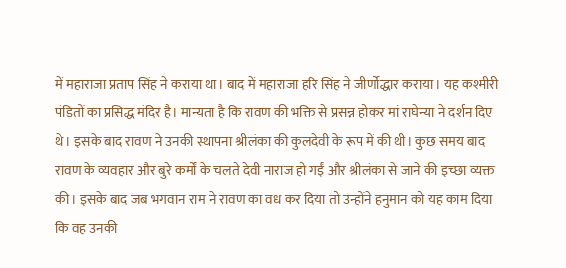में महाराजा प्रताप सिंह ने कराया था। बाद में महाराजा हरि सिंह ने जीर्णोद्धार कराया। यह कश्मीरी पंडितों का प्रसिद्ध मंदिर है। मान्यता है कि रावण की भक्ति से प्रसन्न होकर मां राघेन्या ने दर्शन दिए थे। इसके बाद रावण ने उनकी स्थापना श्रीलंका की कुलदेवी के रूप में की थी। कुछ समय बाद रावण के व्यवहार और बुरे कर्मों के चलते देवी नाराज हो गईं और श्रीलंका से जाने की इच्छा व्यक्त की। इसके बाद जब भगवान राम ने रावण का वध कर दिया तो उन्होंने हनुमान को यह काम दिया कि वह उनकी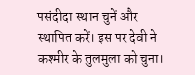पसंदीदा स्थान चुनें और स्थापित करें। इस पर देवी ने कश्मीर के तुलमुला को चुना।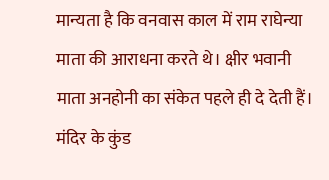मान्यता है कि वनवास काल में राम राघेन्या माता की आराधना करते थे। क्षीर भवानी माता अनहोनी का संकेत पहले ही दे देती हैं। मंदिर के कुंड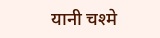यानी चश्मे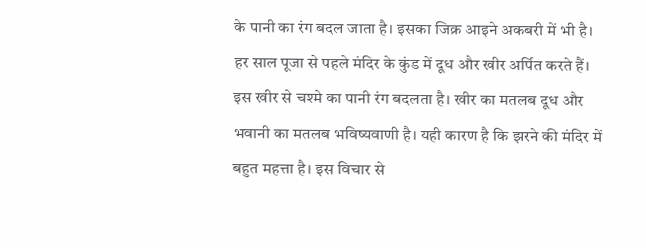के पानी का रंग बदल जाता है। इसका जिक्र आइने अकबरी में भी है। हर साल पूजा से पहले मंदिर के कुंड में दूध और खीर अर्पित करते हैं। इस खीर से चश्मे का पानी रंग बदलता है। खीर का मतलब दूध और भवानी का मतलब भविष्यवाणी है। यही कारण है कि झरने की मंदिर में बहुत महत्ता है। इस विचार से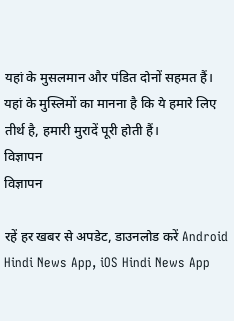यहां के मुसलमान और पंडित दोनों सहमत हैं। यहां के मुस्लिमों का मानना है कि ये हमारे लिए तीर्थ है, हमारी मुरादें पूरी होती हैं।
विज्ञापन
विज्ञापन

रहें हर खबर से अपडेट, डाउनलोड करें Android Hindi News App, iOS Hindi News App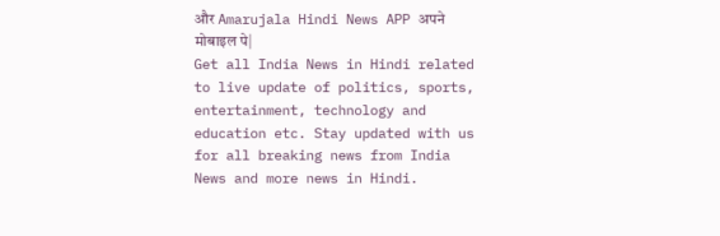और Amarujala Hindi News APP अपने मोबाइल पे|
Get all India News in Hindi related to live update of politics, sports, entertainment, technology and education etc. Stay updated with us for all breaking news from India News and more news in Hindi.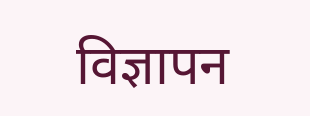विज्ञापन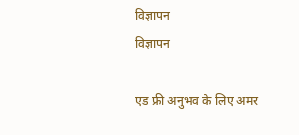विज्ञापन
विज्ञापन

एड फ्री अनुभव के लिए अमर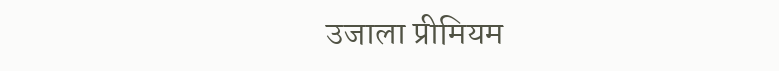उजाला प्रीमियम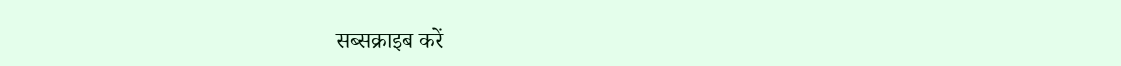सब्सक्राइब करें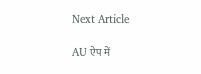Next Article

AU ऐप में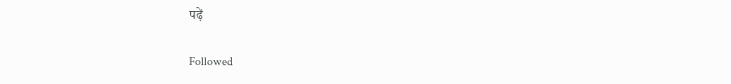पढ़ें

Followed